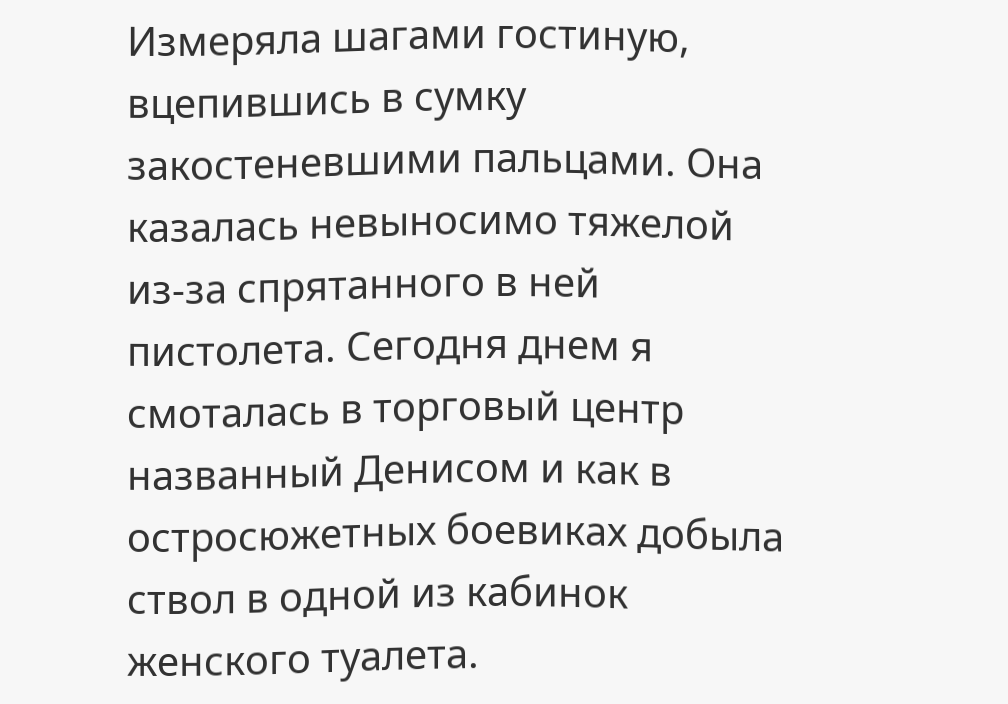Измеряла шагами гостиную, вцепившись в сумку закостеневшими пальцами. Она казалась невыносимо тяжелой из-за спрятанного в ней пистолета. Сегодня днем я смоталась в торговый центр названный Денисом и как в остросюжетных боевиках добыла ствол в одной из кабинок женского туалета.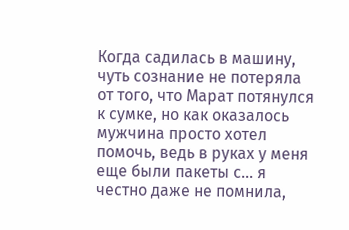Когда садилась в машину, чуть сознание не потеряла от того, что Марат потянулся к сумке, но как оказалось мужчина просто хотел помочь, ведь в руках у меня еще были пакеты с… я честно даже не помнила,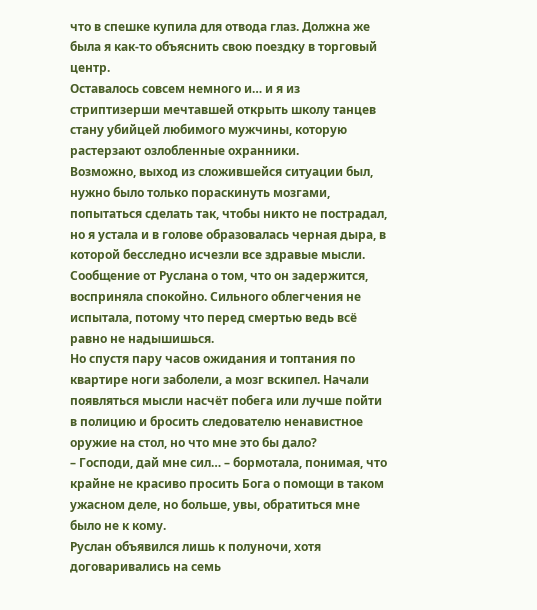что в спешке купила для отвода глаз. Должна же была я как-то объяснить свою поездку в торговый центр.
Оставалось совсем немного и… и я из стриптизерши мечтавшей открыть школу танцев стану убийцей любимого мужчины, которую растерзают озлобленные охранники.
Возможно, выход из сложившейся ситуации был, нужно было только пораскинуть мозгами, попытаться сделать так, чтобы никто не пострадал, но я устала и в голове образовалась черная дыра, в которой бесследно исчезли все здравые мысли.
Сообщение от Руслана о том, что он задержится, восприняла спокойно. Сильного облегчения не испытала, потому что перед смертью ведь всё равно не надышишься.
Но спустя пару часов ожидания и топтания по квартире ноги заболели, а мозг вскипел. Начали появляться мысли насчёт побега или лучше пойти в полицию и бросить следователю ненавистное оружие на стол, но что мне это бы дало?
– Господи, дай мне сил… – бормотала, понимая, что крайне не красиво просить Бога о помощи в таком ужасном деле, но больше, увы, обратиться мне было не к кому.
Руслан объявился лишь к полуночи, хотя договаривались на семь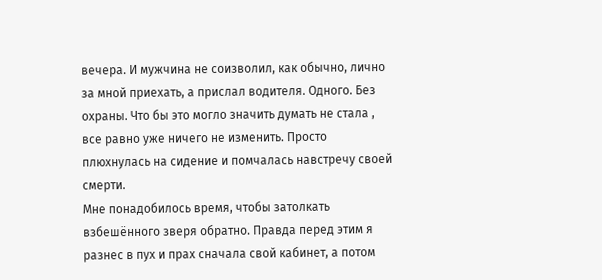вечера. И мужчина не соизволил, как обычно, лично за мной приехать, а прислал водителя. Одного. Без охраны. Что бы это могло значить думать не стала , все равно уже ничего не изменить. Просто плюхнулась на сидение и помчалась навстречу своей смерти.
Мне понадобилось время, чтобы затолкать взбешённого зверя обратно. Правда перед этим я разнес в пух и прах сначала свой кабинет, а потом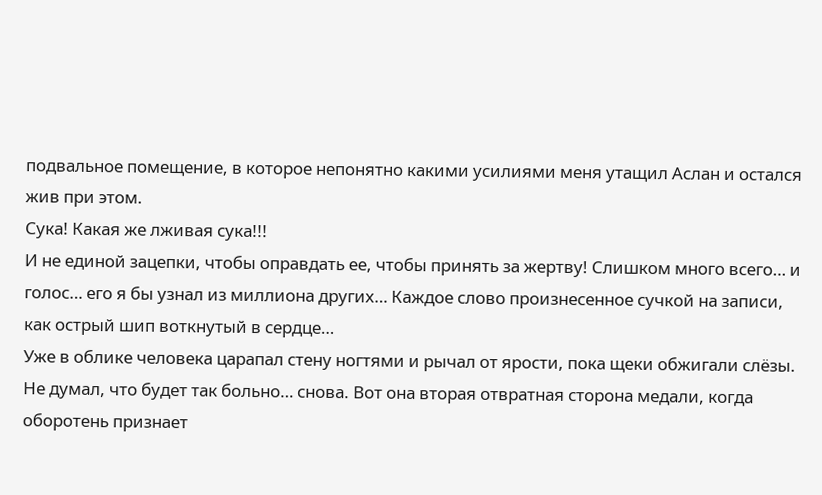подвальное помещение, в которое непонятно какими усилиями меня утащил Аслан и остался жив при этом.
Сука! Какая же лживая сука!!!
И не единой зацепки, чтобы оправдать ее, чтобы принять за жертву! Слишком много всего… и голос… его я бы узнал из миллиона других… Каждое слово произнесенное сучкой на записи, как острый шип воткнутый в сердце…
Уже в облике человека царапал стену ногтями и рычал от ярости, пока щеки обжигали слёзы. Не думал, что будет так больно… снова. Вот она вторая отвратная сторона медали, когда оборотень признает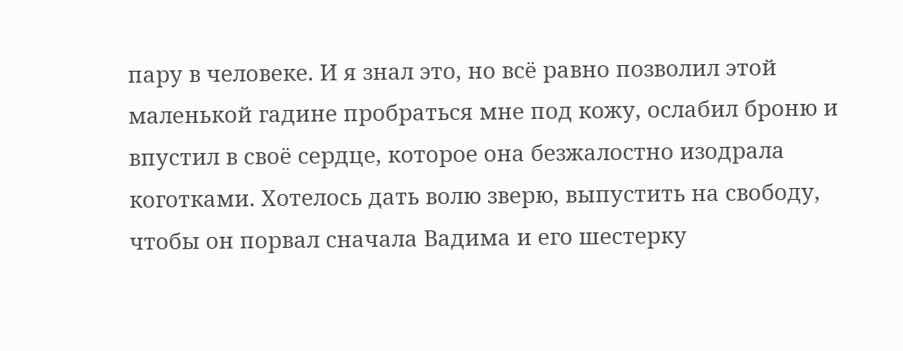пару в человеке. И я знал это, но всё равно позволил этой маленькой гадине пробраться мне под кожу, ослабил броню и впустил в своё сердце, которое она безжалостно изодрала коготками. Хотелось дать волю зверю, выпустить на свободу, чтобы он порвал сначала Вадима и его шестерку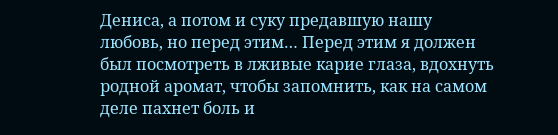Дениса, а потом и суку предавшую нашу любовь, но перед этим… Перед этим я должен был посмотреть в лживые карие глаза, вдохнуть родной аромат, чтобы запомнить, как на самом деле пахнет боль и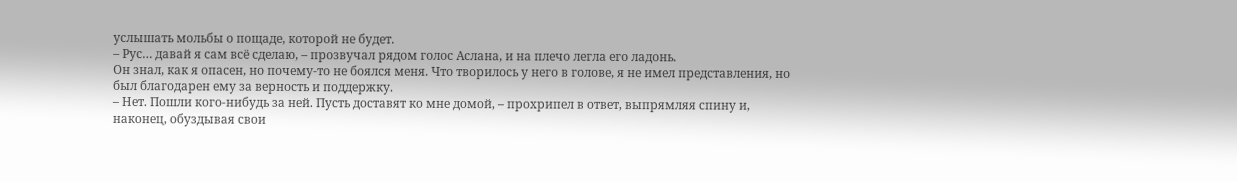услышать мольбы о пощаде, которой не будет.
– Рус… давай я сам всё сделаю, – прозвучал рядом голос Аслана, и на плечо легла его ладонь.
Он знал, как я опасен, но почему-то не боялся меня. Что творилось у него в голове, я не имел представления, но был благодарен ему за верность и поддержку.
– Нет. Пошли кого-нибудь за ней. Пусть доставят ко мне домой, – прохрипел в ответ, выпрямляя спину и, наконец, обуздывая свои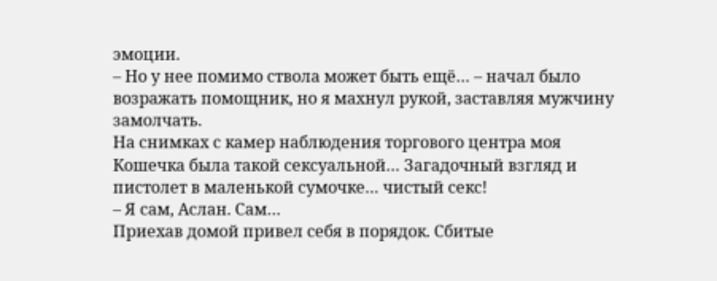эмоции.
– Но у нее помимо ствола может быть ещё… – начал было возражать помощник, но я махнул рукой, заставляя мужчину замолчать.
На снимках с камер наблюдения торгового центра моя Кошечка была такой сексуальной… Загадочный взгляд и пистолет в маленькой сумочке… чистый секс!
– Я сам, Аслан. Сам…
Приехав домой привел себя в порядок. Сбитые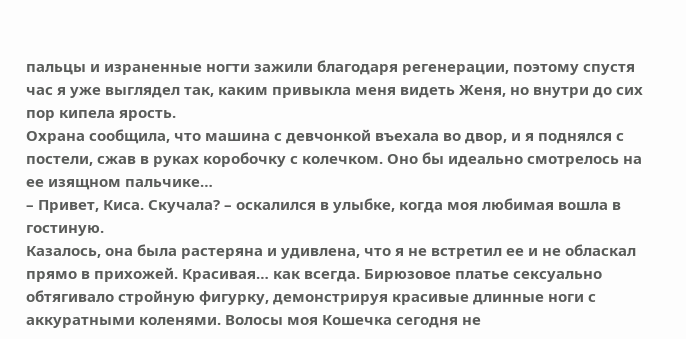пальцы и израненные ногти зажили благодаря регенерации, поэтому спустя час я уже выглядел так, каким привыкла меня видеть Женя, но внутри до сих пор кипела ярость.
Охрана сообщила, что машина с девчонкой въехала во двор, и я поднялся с постели, сжав в руках коробочку с колечком. Оно бы идеально смотрелось на ее изящном пальчике…
– Привет, Киса. Скучала? – оскалился в улыбке, когда моя любимая вошла в гостиную.
Казалось, она была растеряна и удивлена, что я не встретил ее и не обласкал прямо в прихожей. Красивая… как всегда. Бирюзовое платье сексуально обтягивало стройную фигурку, демонстрируя красивые длинные ноги с аккуратными коленями. Волосы моя Кошечка сегодня не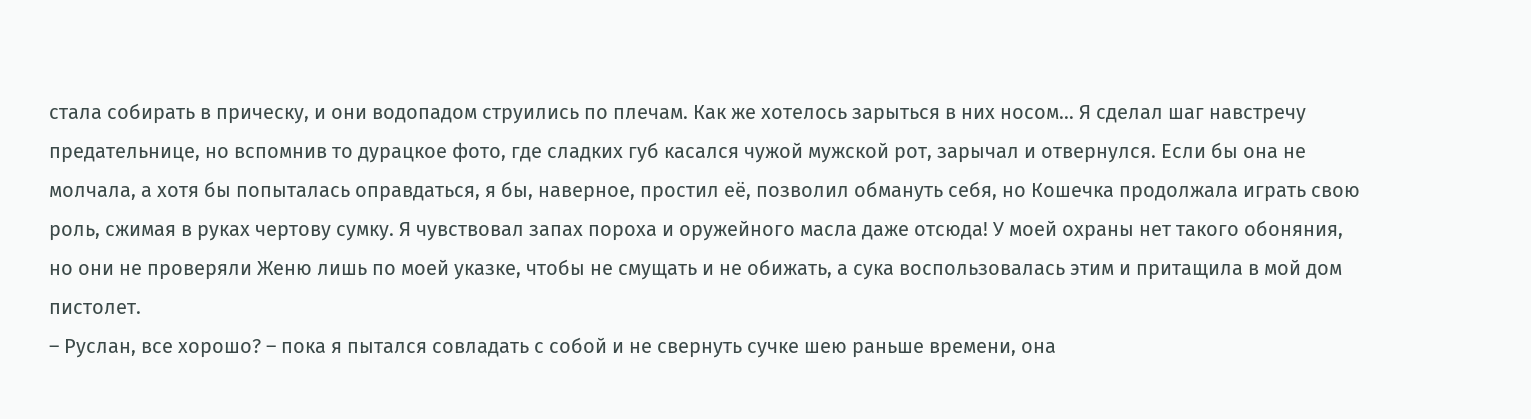стала собирать в прическу, и они водопадом струились по плечам. Как же хотелось зарыться в них носом… Я сделал шаг навстречу предательнице, но вспомнив то дурацкое фото, где сладких губ касался чужой мужской рот, зарычал и отвернулся. Если бы она не молчала, а хотя бы попыталась оправдаться, я бы, наверное, простил её, позволил обмануть себя, но Кошечка продолжала играть свою роль, сжимая в руках чертову сумку. Я чувствовал запах пороха и оружейного масла даже отсюда! У моей охраны нет такого обоняния, но они не проверяли Женю лишь по моей указке, чтобы не смущать и не обижать, а сука воспользовалась этим и притащила в мой дом пистолет.
– Руслан, все хорошо? – пока я пытался совладать с собой и не свернуть сучке шею раньше времени, она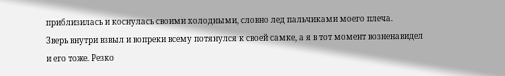приблизилась и коснулась своими холодными, словно лед пальчиками моего плеча.
Зверь внутри взвыл и вопреки всему потянулся к своей самке, а я в тот момент возненавидел и его тоже. Резко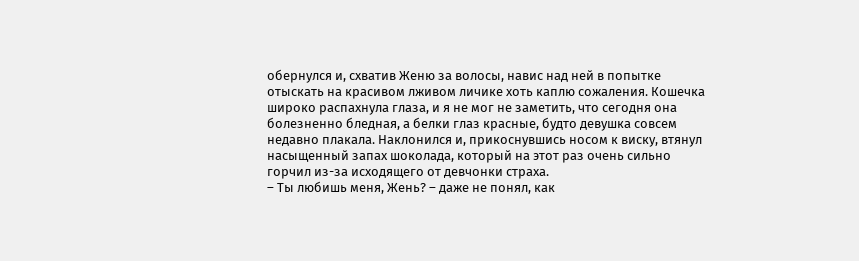обернулся и, схватив Женю за волосы, навис над ней в попытке отыскать на красивом лживом личике хоть каплю сожаления. Кошечка широко распахнула глаза, и я не мог не заметить, что сегодня она болезненно бледная, а белки глаз красные, будто девушка совсем недавно плакала. Наклонился и, прикоснувшись носом к виску, втянул насыщенный запах шоколада, который на этот раз очень сильно горчил из-за исходящего от девчонки страха.
– Ты любишь меня, Жень? – даже не понял, как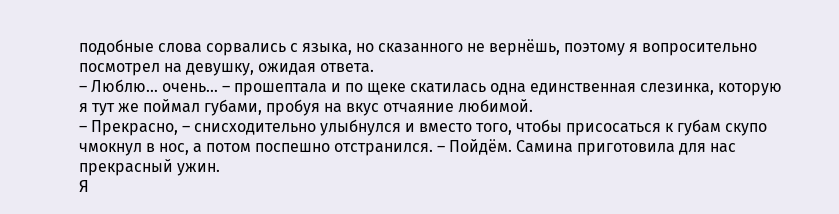подобные слова сорвались с языка, но сказанного не вернёшь, поэтому я вопросительно посмотрел на девушку, ожидая ответа.
– Люблю… очень… – прошептала и по щеке скатилась одна единственная слезинка, которую я тут же поймал губами, пробуя на вкус отчаяние любимой.
– Прекрасно, – снисходительно улыбнулся и вместо того, чтобы присосаться к губам скупо чмокнул в нос, а потом поспешно отстранился. – Пойдём. Самина приготовила для нас прекрасный ужин.
Я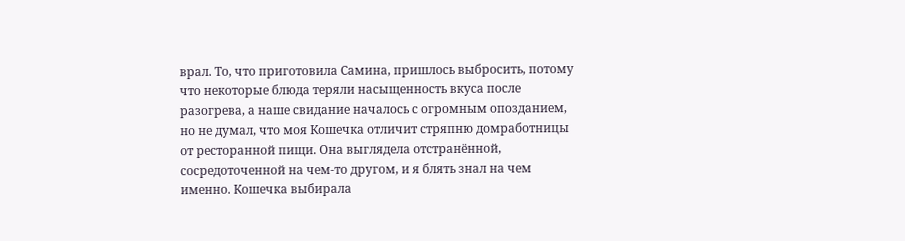врал. То, что приготовила Самина, пришлось выбросить, потому что некоторые блюда теряли насыщенность вкуса после разогрева, а наше свидание началось с огромным опозданием, но не думал, что моя Кошечка отличит стряпню домработницы от ресторанной пищи. Она выглядела отстранённой, сосредоточенной на чем-то другом, и я блять знал на чем именно. Кошечка выбирала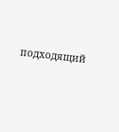подходящий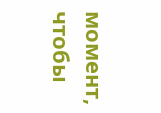момент, чтобы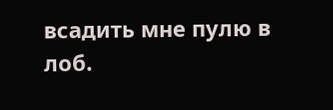всадить мне пулю в лоб.